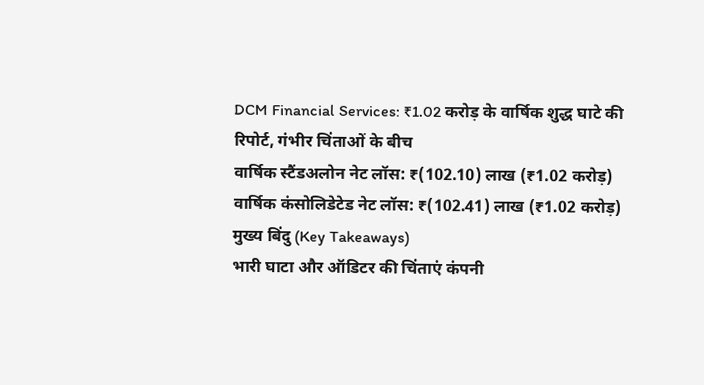DCM Financial Services: ₹1.02 करोड़ के वार्षिक शुद्ध घाटे की रिपोर्ट, गंभीर चिंताओं के बीच
वार्षिक स्टैंडअलोन नेट लॉस: ₹(102.10) लाख (₹1.02 करोड़)
वार्षिक कंसोलिडेटेड नेट लॉस: ₹(102.41) लाख (₹1.02 करोड़)
मुख्य बिंदु (Key Takeaways)
भारी घाटा और ऑडिटर की चिंताएं कंपनी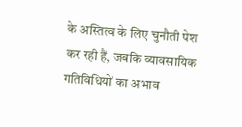के अस्तित्व के लिए चुनौती पेश कर रही हैं, जबकि व्यावसायिक गतिविधियों का अभाव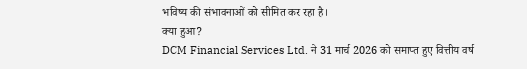भविष्य की संभावनाओं को सीमित कर रहा है।
क्या हुआ?
DCM Financial Services Ltd. ने 31 मार्च 2026 को समाप्त हुए वित्तीय वर्ष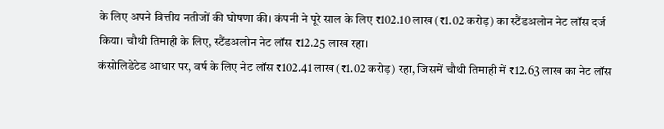के लिए अपने वित्तीय नतीजों की घोषणा की। कंपनी ने पूरे साल के लिए ₹102.10 लाख (₹1.02 करोड़) का स्टैंडअलोन नेट लॉस दर्ज किया। चौथी तिमाही के लिए, स्टैंडअलोन नेट लॉस ₹12.25 लाख रहा।
कंसोलिडेटेड आधार पर, वर्ष के लिए नेट लॉस ₹102.41 लाख (₹1.02 करोड़) रहा, जिसमें चौथी तिमाही में ₹12.63 लाख का नेट लॉस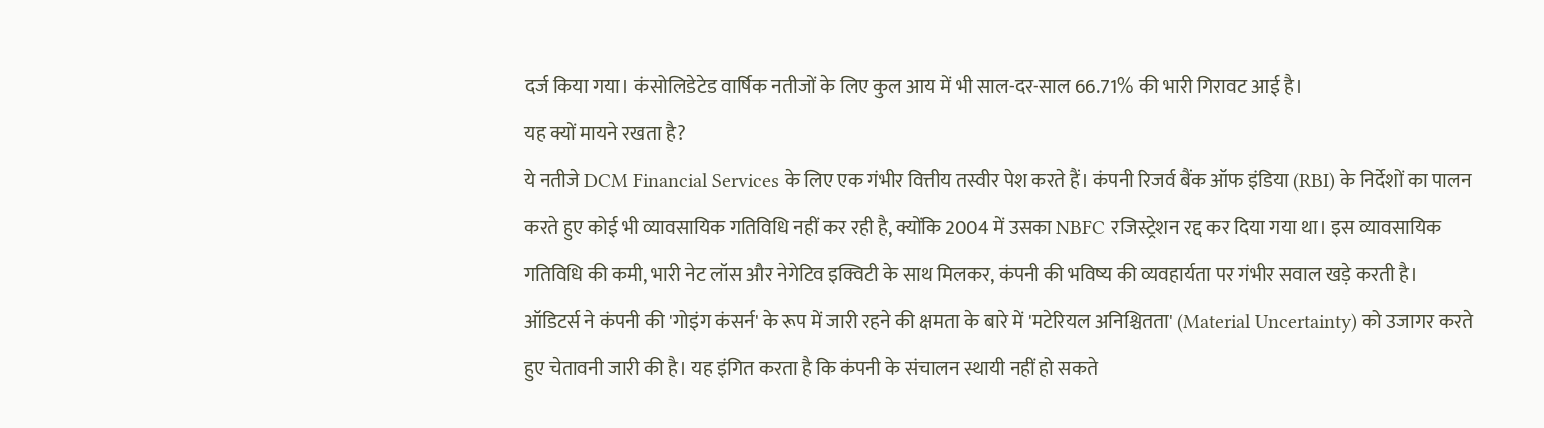दर्ज किया गया। कंसोलिडेटेड वार्षिक नतीजों के लिए कुल आय में भी साल-दर-साल 66.71% की भारी गिरावट आई है।
यह क्यों मायने रखता है?
ये नतीजे DCM Financial Services के लिए एक गंभीर वित्तीय तस्वीर पेश करते हैं। कंपनी रिजर्व बैंक ऑफ इंडिया (RBI) के निर्देशों का पालन करते हुए कोई भी व्यावसायिक गतिविधि नहीं कर रही है, क्योंकि 2004 में उसका NBFC रजिस्ट्रेशन रद्द कर दिया गया था। इस व्यावसायिक गतिविधि की कमी, भारी नेट लॉस और नेगेटिव इक्विटी के साथ मिलकर, कंपनी की भविष्य की व्यवहार्यता पर गंभीर सवाल खड़े करती है।
ऑडिटर्स ने कंपनी की 'गोइंग कंसर्न' के रूप में जारी रहने की क्षमता के बारे में 'मटेरियल अनिश्चितता' (Material Uncertainty) को उजागर करते हुए चेतावनी जारी की है। यह इंगित करता है कि कंपनी के संचालन स्थायी नहीं हो सकते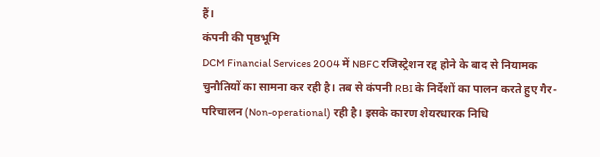हैं।
कंपनी की पृष्ठभूमि
DCM Financial Services 2004 में NBFC रजिस्ट्रेशन रद्द होने के बाद से नियामक चुनौतियों का सामना कर रही है। तब से कंपनी RBI के निर्देशों का पालन करते हुए गैर-परिचालन (Non-operational) रही है। इसके कारण शेयरधारक निधि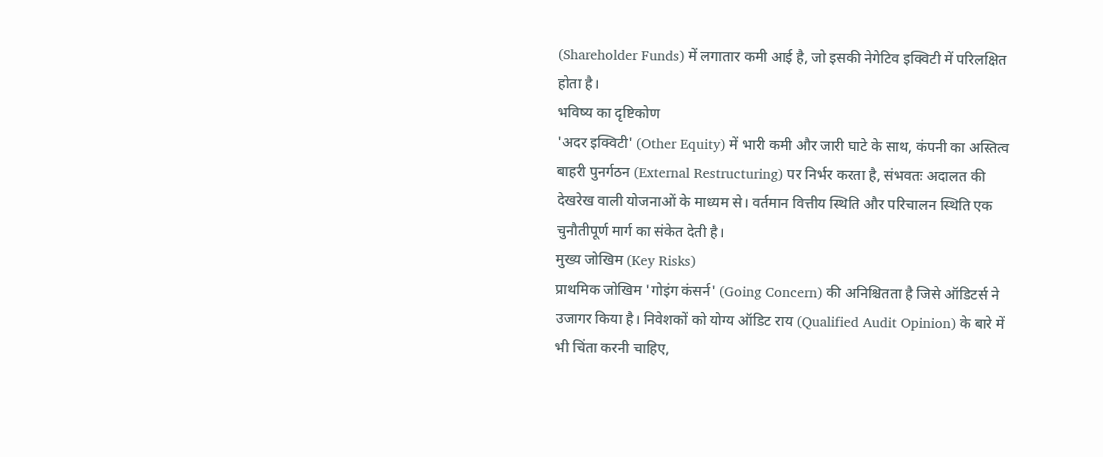(Shareholder Funds) में लगातार कमी आई है, जो इसकी नेगेटिव इक्विटी में परिलक्षित होता है।
भविष्य का दृष्टिकोण
'अदर इक्विटी' (Other Equity) में भारी कमी और जारी घाटे के साथ, कंपनी का अस्तित्व बाहरी पुनर्गठन (External Restructuring) पर निर्भर करता है, संभवतः अदालत की देखरेख वाली योजनाओं के माध्यम से। वर्तमान वित्तीय स्थिति और परिचालन स्थिति एक चुनौतीपूर्ण मार्ग का संकेत देती है।
मुख्य जोखिम (Key Risks)
प्राथमिक जोखिम 'गोइंग कंसर्न' (Going Concern) की अनिश्चितता है जिसे ऑडिटर्स ने उजागर किया है। निवेशकों को योग्य ऑडिट राय (Qualified Audit Opinion) के बारे में भी चिंता करनी चाहिए,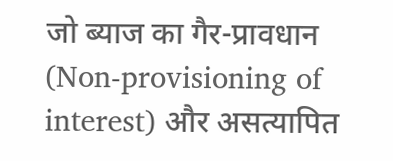जो ब्याज का गैर-प्रावधान (Non-provisioning of interest) और असत्यापित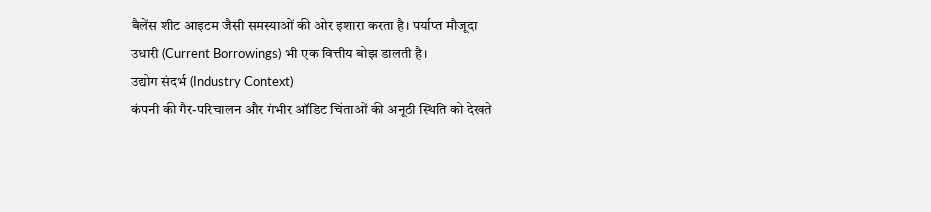बैलेंस शीट आइटम जैसी समस्याओं की ओर इशारा करता है। पर्याप्त मौजूदा उधारी (Current Borrowings) भी एक वित्तीय बोझ डालती है।
उद्योग संदर्भ (Industry Context)
कंपनी की गैर-परिचालन और गंभीर ऑडिट चिंताओं की अनूठी स्थिति को देखते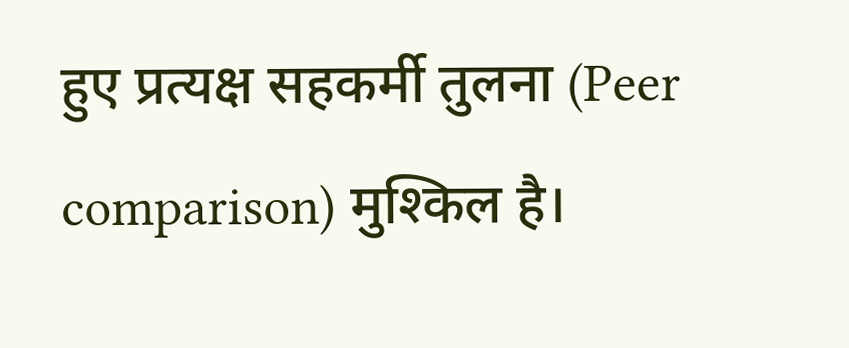हुए प्रत्यक्ष सहकर्मी तुलना (Peer comparison) मुश्किल है।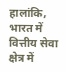हालांकि, भारत में वित्तीय सेवा क्षेत्र में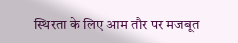स्थिरता के लिए आम तौर पर मजबूत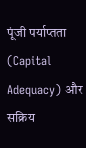पूंजी पर्याप्तता (Capital Adequacy) और सक्रिय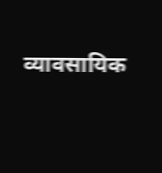व्यावसायिक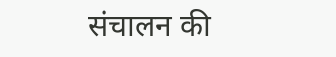संचालन की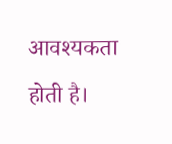आवश्यकता होती है।